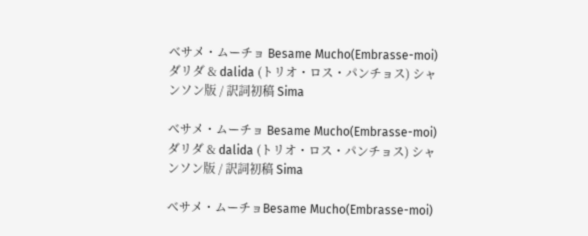ベサメ・ムーチョ Besame Mucho(Embrasse-moi) ダリダ & dalida (トリオ・ロス・パンチョス) シャンソン版 / 訳詞初稿 Sima

ベサメ・ムーチョ Besame Mucho(Embrasse-moi) ダリダ & dalida (トリオ・ロス・パンチョス) シャンソン版 / 訳詞初稿 Sima

ベサメ・ムーチョBesame Mucho(Embrasse-moi)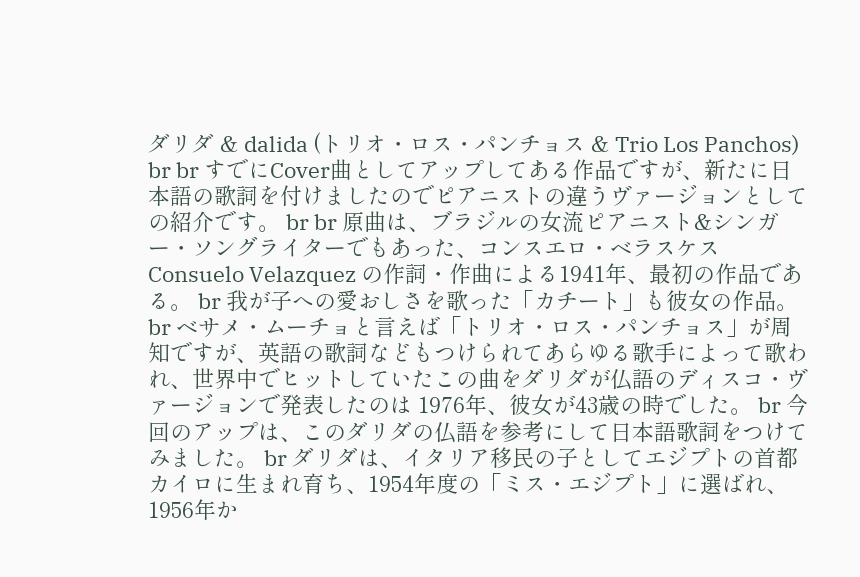ダリダ & dalida (トリオ・ロス・パンチョス & Trio Los Panchos) br br すでにCover曲としてアップしてある作品ですが、新たに日本語の歌詞を付けましたのでピアニストの違うヴァージョンとしての紹介です。 br br 原曲は、ブラジルの女流ピアニスト&シンガー・ソングライターでもあった、コンスエロ・ベラスケス Consuelo Velazquez の作詞・作曲による1941年、最初の作品である。 br 我が子への愛おしさを歌った「カチート」も彼女の作品。 br ベサメ・ムーチョと言えば「トリオ・ロス・パンチョス」が周知ですが、英語の歌詞などもつけられてあらゆる歌手によって歌われ、世界中でヒットしていたこの曲をダリダが仏語のディスコ・ヴァージョンで発表したのは 1976年、彼女が43歳の時でした。 br 今回のアップは、このダリダの仏語を参考にして日本語歌詞をつけてみました。 br ダリダは、イタリア移民の子としてエジプトの首都カイロに生まれ育ち、1954年度の「ミス・エジプト」に選ばれ、1956年か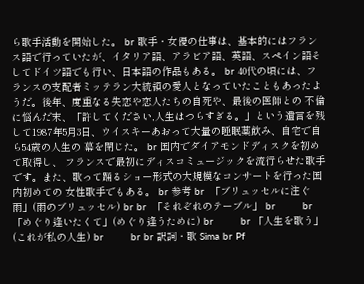ら歌手活動を開始した。 br 歌手・女優の仕事は、基本的にはフランス語で行っていたが、イタリア語、アラビア語、英語、スペイン語そしてドイツ語でも行い、日本語の作品もある。 br 40代の頃には、フランスの支配者ミッテラン大統領の愛人となっていたこともあったようだ。後年、度重なる失恋や恋人たちの自死や、最後の医師との 不倫に悩んだ末、「許してください,人生はつらすぎる。」という遺言を残して1987年5月3日、ウイスキーあおって大量の睡眠薬飲み、自宅で自ら54歳の人生の 幕を閉じた。 br 国内でダイアモンドディスクを初めて取得し、 フランスで最初にディスコミュージックを流行らせた歌手です。また、歌って踊るショー形式の大規模なコンサートを行った国内初めての 女性歌手でもある。 br 参考 br  「ブリュッセルに注ぐ雨」(雨のブリュッセル) br br  「それぞれのテーブル」 br         br  「めぐり逢いたくて」(めぐり逢うために) br         br 「人生を歌う」(これが私の人生) br         br br 訳詞・歌 Sima br Pf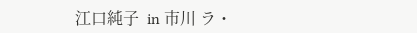江口純子  in 市川 ラ・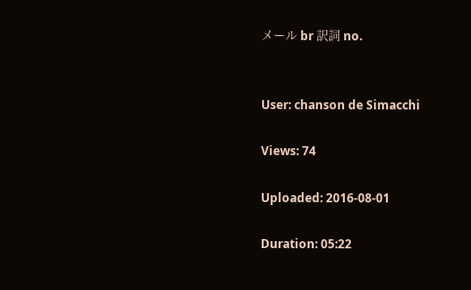メール br 訳詞 no.


User: chanson de Simacchi

Views: 74

Uploaded: 2016-08-01

Duration: 05:22